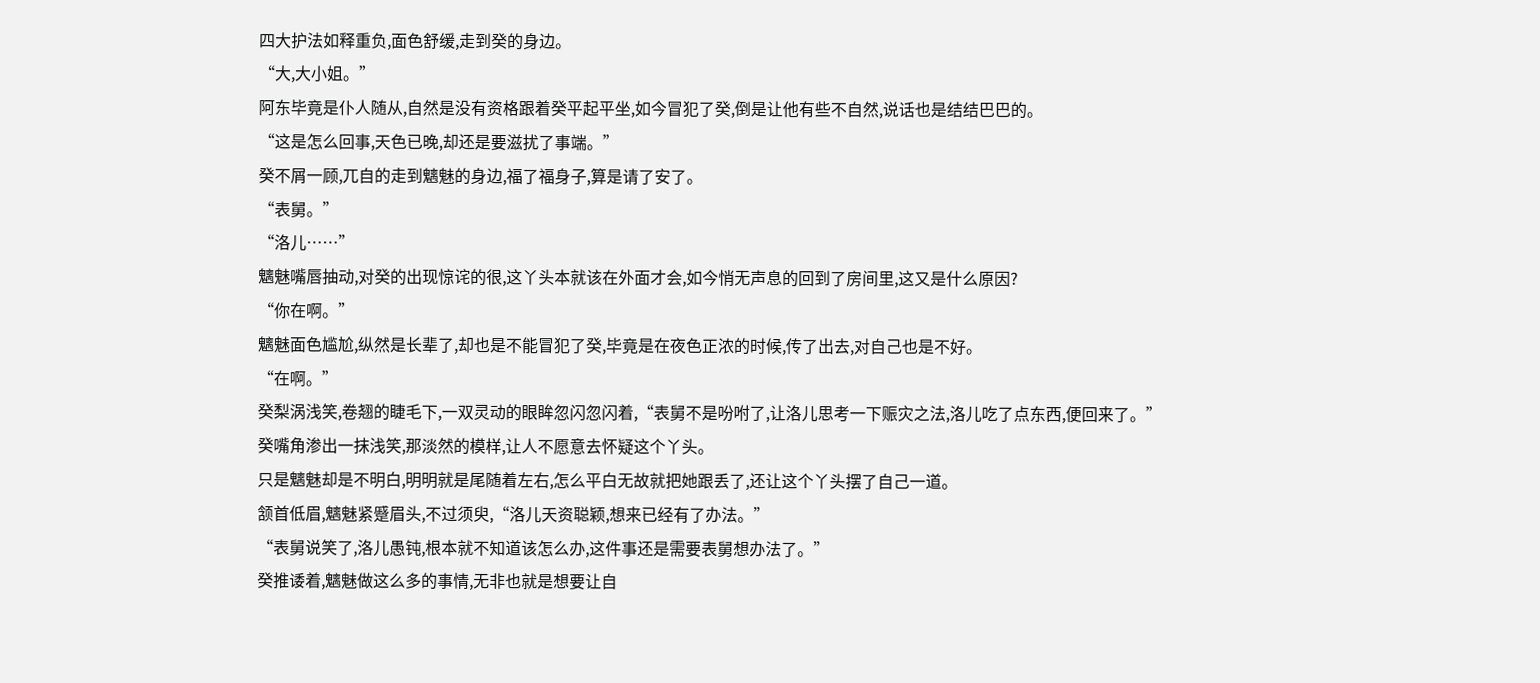四大护法如释重负,面色舒缓,走到癸的身边。
“大,大小姐。”
阿东毕竟是仆人随从,自然是没有资格跟着癸平起平坐,如今冒犯了癸,倒是让他有些不自然,说话也是结结巴巴的。
“这是怎么回事,天色已晚,却还是要滋扰了事端。”
癸不屑一顾,兀自的走到魑魅的身边,福了福身子,算是请了安了。
“表舅。”
“洛儿……”
魑魅嘴唇抽动,对癸的出现惊诧的很,这丫头本就该在外面才会,如今悄无声息的回到了房间里,这又是什么原因?
“你在啊。”
魑魅面色尴尬,纵然是长辈了,却也是不能冒犯了癸,毕竟是在夜色正浓的时候,传了出去,对自己也是不好。
“在啊。”
癸梨涡浅笑,卷翘的睫毛下,一双灵动的眼眸忽闪忽闪着,“表舅不是吩咐了,让洛儿思考一下赈灾之法,洛儿吃了点东西,便回来了。”
癸嘴角渗出一抹浅笑,那淡然的模样,让人不愿意去怀疑这个丫头。
只是魑魅却是不明白,明明就是尾随着左右,怎么平白无故就把她跟丢了,还让这个丫头摆了自己一道。
颔首低眉,魑魅紧蹙眉头,不过须臾,“洛儿天资聪颖,想来已经有了办法。”
“表舅说笑了,洛儿愚钝,根本就不知道该怎么办,这件事还是需要表舅想办法了。”
癸推诿着,魑魅做这么多的事情,无非也就是想要让自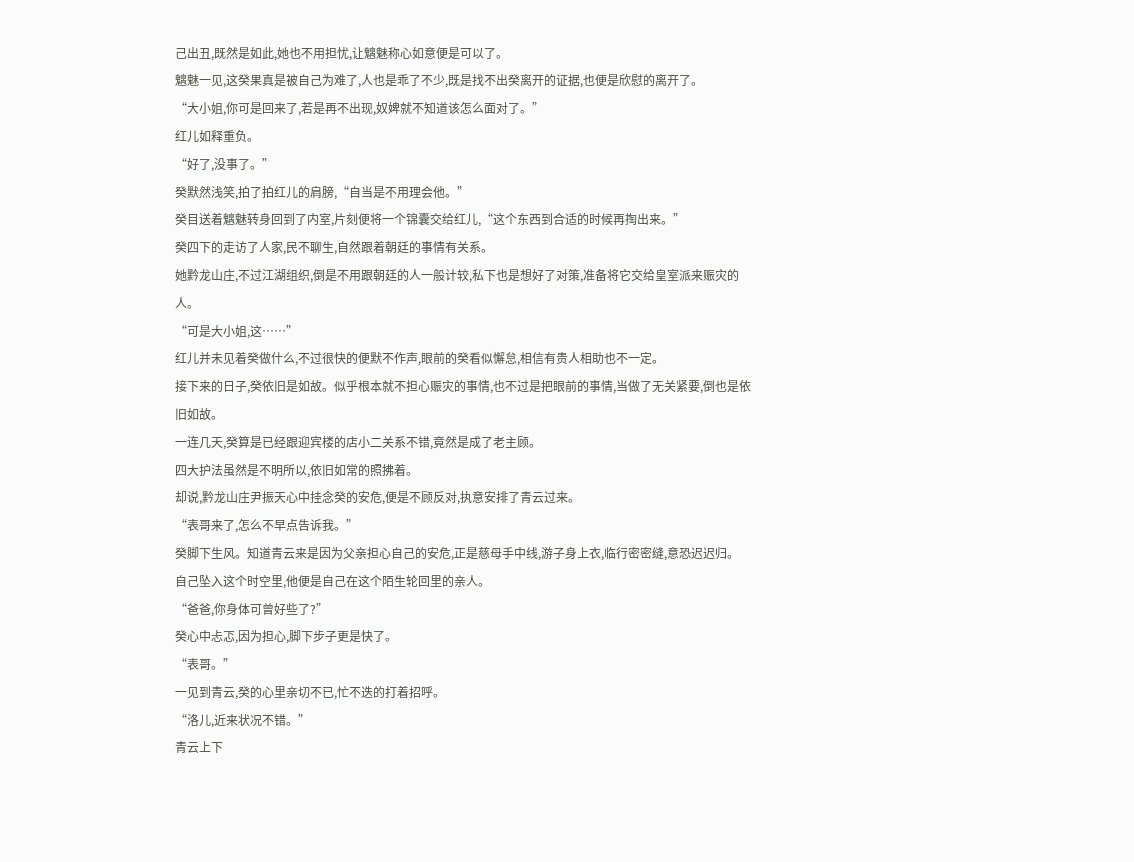己出丑,既然是如此,她也不用担忧,让魑魅称心如意便是可以了。
魑魅一见,这癸果真是被自己为难了,人也是乖了不少,既是找不出癸离开的证据,也便是欣慰的离开了。
“大小姐,你可是回来了,若是再不出现,奴婢就不知道该怎么面对了。”
红儿如释重负。
“好了,没事了。”
癸默然浅笑,拍了拍红儿的肩膀,“自当是不用理会他。”
癸目送着魑魅转身回到了内室,片刻便将一个锦囊交给红儿,“这个东西到合适的时候再掏出来。”
癸四下的走访了人家,民不聊生,自然跟着朝廷的事情有关系。
她黔龙山庄,不过江湖组织,倒是不用跟朝廷的人一般计较,私下也是想好了对策,准备将它交给皇室派来赈灾的人。
“可是大小姐,这……”
红儿并未见着癸做什么,不过很快的便默不作声,眼前的癸看似懈怠,相信有贵人相助也不一定。
接下来的日子,癸依旧是如故。似乎根本就不担心赈灾的事情,也不过是把眼前的事情,当做了无关紧要,倒也是依旧如故。
一连几天,癸算是已经跟迎宾楼的店小二关系不错,竟然是成了老主顾。
四大护法虽然是不明所以,依旧如常的照拂着。
却说,黔龙山庄尹振天心中挂念癸的安危,便是不顾反对,执意安排了青云过来。
“表哥来了,怎么不早点告诉我。”
癸脚下生风。知道青云来是因为父亲担心自己的安危,正是慈母手中线,游子身上衣,临行密密缝,意恐迟迟归。
自己坠入这个时空里,他便是自己在这个陌生轮回里的亲人。
“爸爸,你身体可曾好些了?”
癸心中忐忑,因为担心,脚下步子更是快了。
“表哥。”
一见到青云,癸的心里亲切不已,忙不迭的打着招呼。
“洛儿,近来状况不错。”
青云上下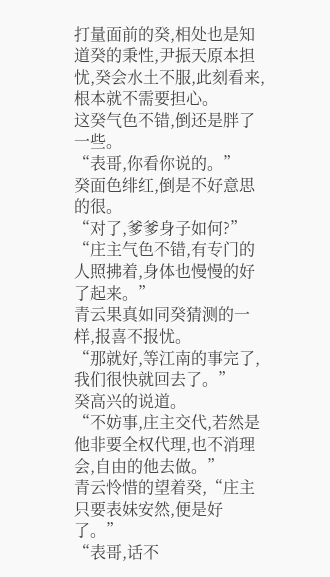打量面前的癸,相处也是知道癸的秉性,尹振天原本担忧,癸会水土不服,此刻看来,根本就不需要担心。
这癸气色不错,倒还是胖了一些。
“表哥,你看你说的。”
癸面色绯红,倒是不好意思的很。
“对了,爹爹身子如何?”
“庄主气色不错,有专门的人照拂着,身体也慢慢的好了起来。”
青云果真如同癸猜测的一样,报喜不报忧。
“那就好,等江南的事完了,我们很快就回去了。”
癸高兴的说道。
“不妨事,庄主交代,若然是他非要全权代理,也不消理会,自由的他去做。”
青云怜惜的望着癸,“庄主只要表妹安然,便是好了。”
“表哥,话不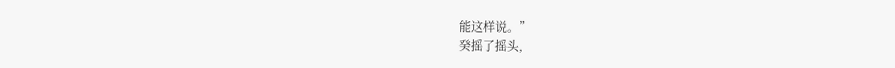能这样说。”
癸摇了摇头,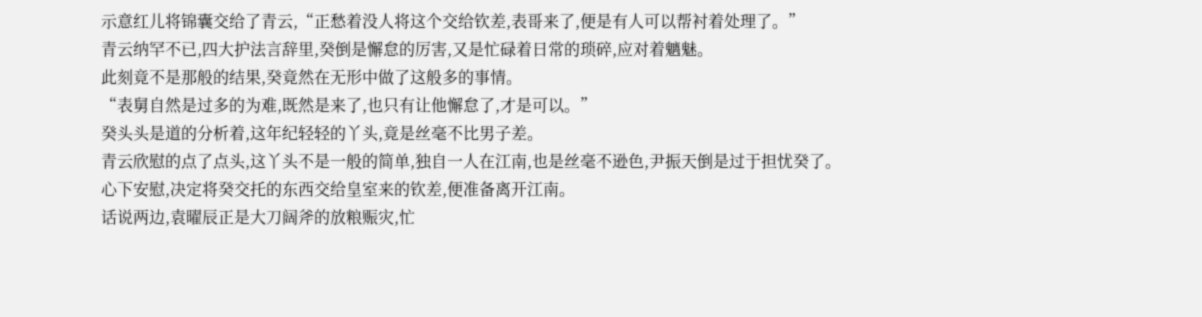示意红儿将锦囊交给了青云,“正愁着没人将这个交给钦差,表哥来了,便是有人可以帮衬着处理了。”
青云纳罕不已,四大护法言辞里,癸倒是懈怠的厉害,又是忙碌着日常的琐碎,应对着魑魅。
此刻竟不是那般的结果,癸竟然在无形中做了这般多的事情。
“表舅自然是过多的为难,既然是来了,也只有让他懈怠了,才是可以。”
癸头头是道的分析着,这年纪轻轻的丫头,竟是丝毫不比男子差。
青云欣慰的点了点头,这丫头不是一般的简单,独自一人在江南,也是丝毫不逊色,尹振天倒是过于担忧癸了。
心下安慰,决定将癸交托的东西交给皇室来的钦差,便准备离开江南。
话说两边,袁曜辰正是大刀阔斧的放粮赈灾,忙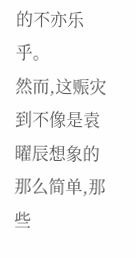的不亦乐乎。
然而,这赈灾到不像是袁曜辰想象的那么简单,那些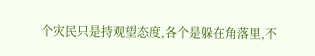个灾民只是持观望态度,各个是躲在角落里,不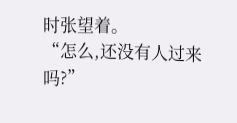时张望着。
“怎么,还没有人过来吗?”